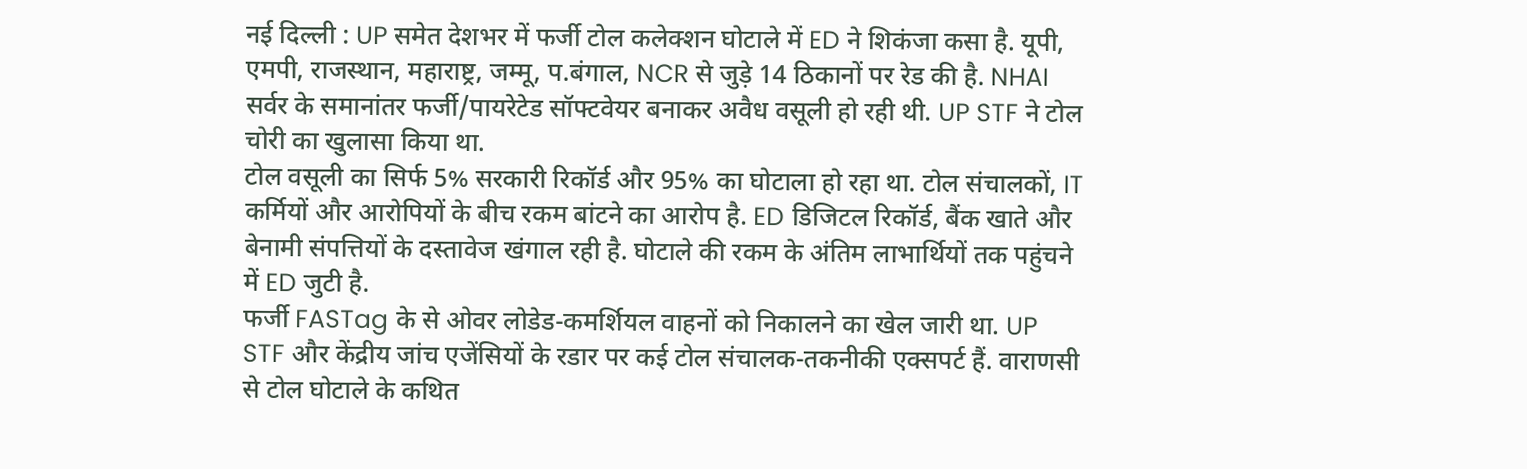नई दिल्ली : UP समेत देशभर में फर्जी टोल कलेक्शन घोटाले में ED ने शिकंजा कसा है. यूपी, एमपी, राजस्थान, महाराष्ट्र, जम्मू, प.बंगाल, NCR से जुड़े 14 ठिकानों पर रेड की है. NHAI सर्वर के समानांतर फर्जी/पायरेटेड सॉफ्टवेयर बनाकर अवैध वसूली हो रही थी. UP STF ने टोल चोरी का खुलासा किया था.
टोल वसूली का सिर्फ 5% सरकारी रिकॉर्ड और 95% का घोटाला हो रहा था. टोल संचालकों, IT कर्मियों और आरोपियों के बीच रकम बांटने का आरोप है. ED डिजिटल रिकॉर्ड, बैंक खाते और बेनामी संपत्तियों के दस्तावेज खंगाल रही है. घोटाले की रकम के अंतिम लाभार्थियों तक पहुंचने में ED जुटी है.
फर्जी FASTag के से ओवर लोडेड-कमर्शियल वाहनों को निकालने का खेल जारी था. UP STF और केंद्रीय जांच एजेंसियों के रडार पर कई टोल संचालक-तकनीकी एक्सपर्ट हैं. वाराणसी से टोल घोटाले के कथित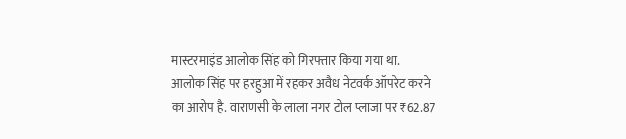मास्टरमाइंड आलोक सिंह को गिरफ्तार किया गया था.
आलोक सिंह पर हरहुआ में रहकर अवैध नेटवर्क ऑपरेट करने का आरोप है. वाराणसी के लाला नगर टोल प्लाजा पर ₹62.87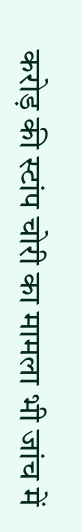करोड़ की स्टांप चोरी का मामला भी जांच में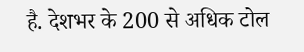है. देशभर के 200 से अधिक टोल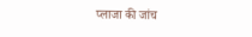प्लाजा की जांच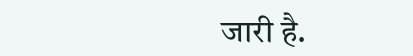जारी है.